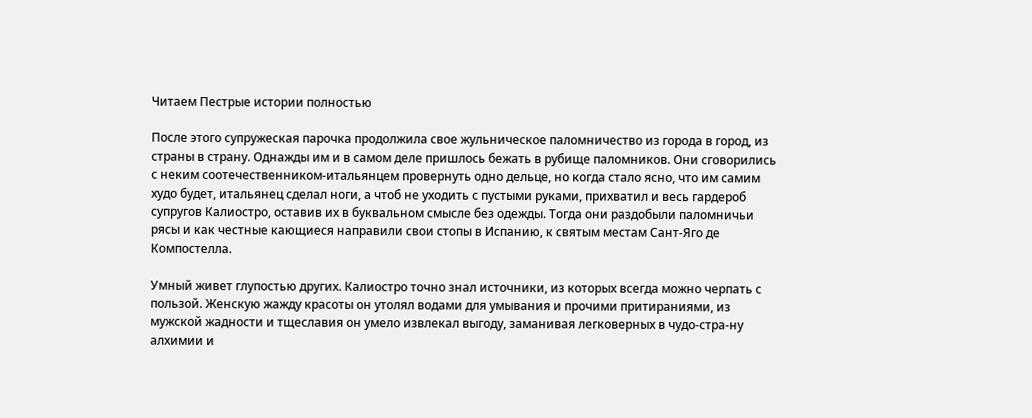Читаем Пестрые истории полностью

После этого супружеская парочка продолжила свое жульническое паломничество из города в город, из страны в страну. Однажды им и в самом деле пришлось бежать в рубище паломников. Они сговорились с неким соотечественником-итальянцем провернуть одно дельце, но когда стало ясно, что им самим худо будет, итальянец сделал ноги, а чтоб не уходить с пустыми руками, прихватил и весь гардероб супругов Калиостро, оставив их в буквальном смысле без одежды. Тогда они раздобыли паломничьи рясы и как честные кающиеся направили свои стопы в Испанию, к святым местам Сант-Яго де Компостелла.

Умный живет глупостью других. Калиостро точно знал источники, из которых всегда можно черпать с пользой. Женскую жажду красоты он утолял водами для умывания и прочими притираниями, из мужской жадности и тщеславия он умело извлекал выгоду, заманивая легковерных в чудо-стра-ну алхимии и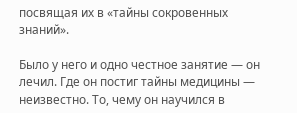посвящая их в «тайны сокровенных знаний».

Было у него и одно честное занятие — он лечил. Где он постиг тайны медицины — неизвестно. То, чему он научился в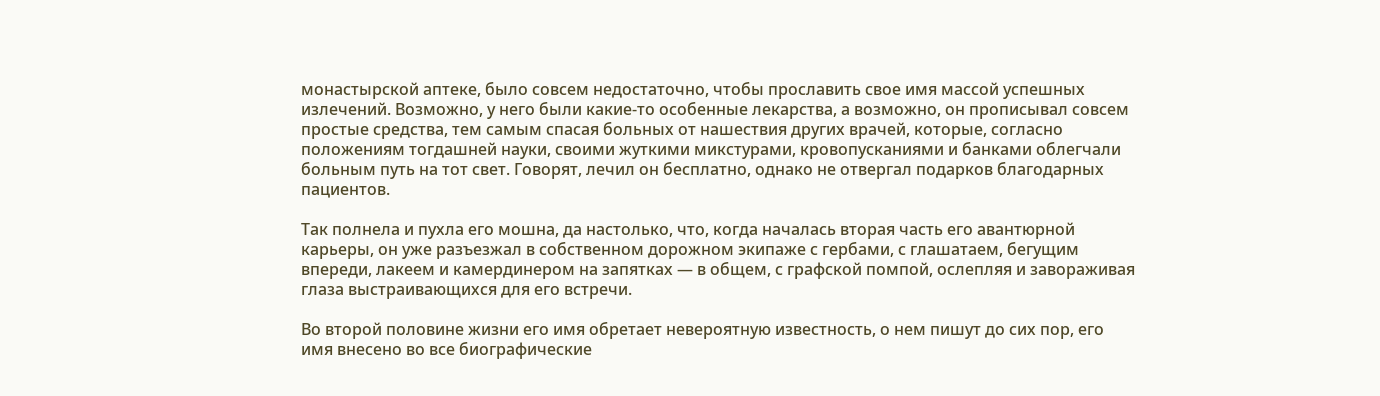монастырской аптеке, было совсем недостаточно, чтобы прославить свое имя массой успешных излечений. Возможно, у него были какие-то особенные лекарства, а возможно, он прописывал совсем простые средства, тем самым спасая больных от нашествия других врачей, которые, согласно положениям тогдашней науки, своими жуткими микстурами, кровопусканиями и банками облегчали больным путь на тот свет. Говорят, лечил он бесплатно, однако не отвергал подарков благодарных пациентов.

Так полнела и пухла его мошна, да настолько, что, когда началась вторая часть его авантюрной карьеры, он уже разъезжал в собственном дорожном экипаже с гербами, с глашатаем, бегущим впереди, лакеем и камердинером на запятках — в общем, с графской помпой, ослепляя и завораживая глаза выстраивающихся для его встречи.

Во второй половине жизни его имя обретает невероятную известность, о нем пишут до сих пор, его имя внесено во все биографические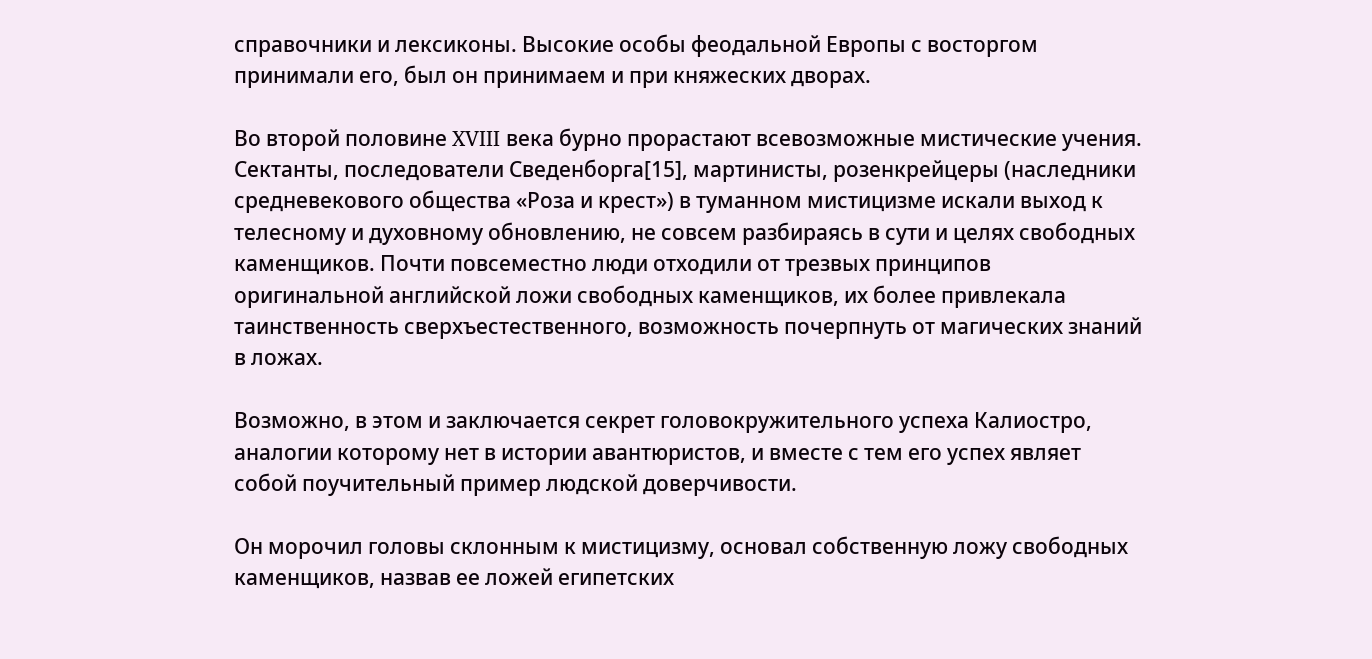справочники и лексиконы. Высокие особы феодальной Европы с восторгом принимали его, был он принимаем и при княжеских дворах.

Во второй половине XVIII века бурно прорастают всевозможные мистические учения. Сектанты, последователи Сведенборга[15], мартинисты, розенкрейцеры (наследники средневекового общества «Роза и крест») в туманном мистицизме искали выход к телесному и духовному обновлению, не совсем разбираясь в сути и целях свободных каменщиков. Почти повсеместно люди отходили от трезвых принципов оригинальной английской ложи свободных каменщиков, их более привлекала таинственность сверхъестественного, возможность почерпнуть от магических знаний в ложах.

Возможно, в этом и заключается секрет головокружительного успеха Калиостро, аналогии которому нет в истории авантюристов, и вместе с тем его успех являет собой поучительный пример людской доверчивости.

Он морочил головы склонным к мистицизму, основал собственную ложу свободных каменщиков, назвав ее ложей египетских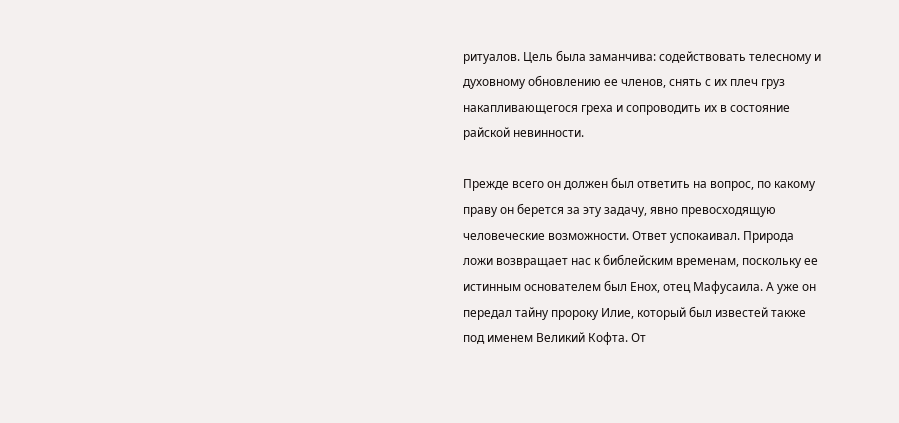ритуалов. Цель была заманчива: содействовать телесному и духовному обновлению ее членов, снять с их плеч груз накапливающегося греха и сопроводить их в состояние райской невинности.

Прежде всего он должен был ответить на вопрос, по какому праву он берется за эту задачу, явно превосходящую человеческие возможности. Ответ успокаивал. Природа ложи возвращает нас к библейским временам, поскольку ее истинным основателем был Енох, отец Мафусаила. А уже он передал тайну пророку Илие, который был известей также под именем Великий Кофта. От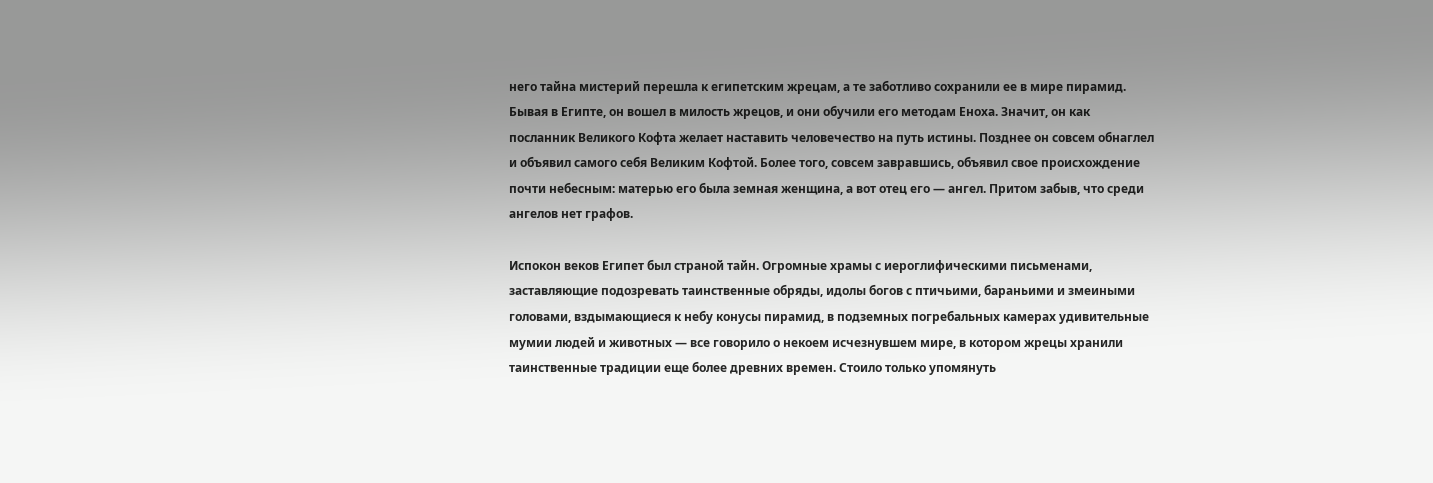него тайна мистерий перешла к египетским жрецам, а те заботливо сохранили ее в мире пирамид. Бывая в Египте, он вошел в милость жрецов, и они обучили его методам Еноха. Значит, он как посланник Великого Кофта желает наставить человечество на путь истины. Позднее он совсем обнаглел и объявил самого себя Великим Кофтой. Более того, совсем завравшись, объявил свое происхождение почти небесным: матерью его была земная женщина, а вот отец его — ангел. Притом забыв, что среди ангелов нет графов.

Испокон веков Египет был страной тайн. Огромные храмы с иероглифическими письменами, заставляющие подозревать таинственные обряды, идолы богов с птичьими, бараньими и змеиными головами, вздымающиеся к небу конусы пирамид, в подземных погребальных камерах удивительные мумии людей и животных — все говорило о некоем исчезнувшем мире, в котором жрецы хранили таинственные традиции еще более древних времен. Стоило только упомянуть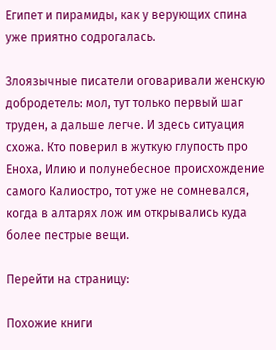Египет и пирамиды, как у верующих спина уже приятно содрогалась.

Злоязычные писатели оговаривали женскую добродетель: мол, тут только первый шаг труден, а дальше легче. И здесь ситуация схожа. Кто поверил в жуткую глупость про Еноха, Илию и полунебесное происхождение самого Калиостро, тот уже не сомневался, когда в алтарях лож им открывались куда более пестрые вещи.

Перейти на страницу:

Похожие книги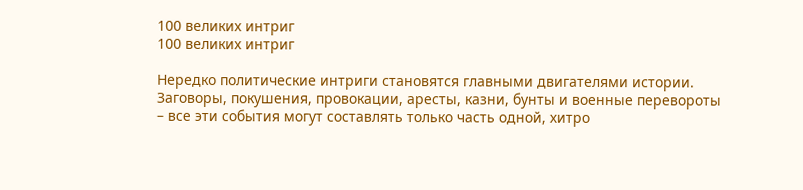100 великих интриг
100 великих интриг

Нередко политические интриги становятся главными двигателями истории. Заговоры, покушения, провокации, аресты, казни, бунты и военные перевороты – все эти события могут составлять только часть одной, хитро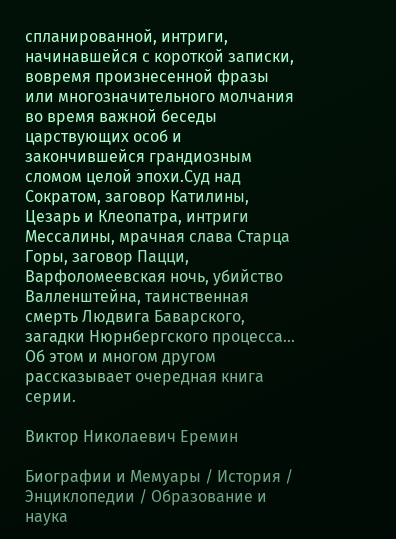спланированной, интриги, начинавшейся с короткой записки, вовремя произнесенной фразы или многозначительного молчания во время важной беседы царствующих особ и закончившейся грандиозным сломом целой эпохи.Суд над Сократом, заговор Катилины, Цезарь и Клеопатра, интриги Мессалины, мрачная слава Старца Горы, заговор Пацци, Варфоломеевская ночь, убийство Валленштейна, таинственная смерть Людвига Баварского, загадки Нюрнбергского процесса… Об этом и многом другом рассказывает очередная книга серии.

Виктор Николаевич Еремин

Биографии и Мемуары / История / Энциклопедии / Образование и наука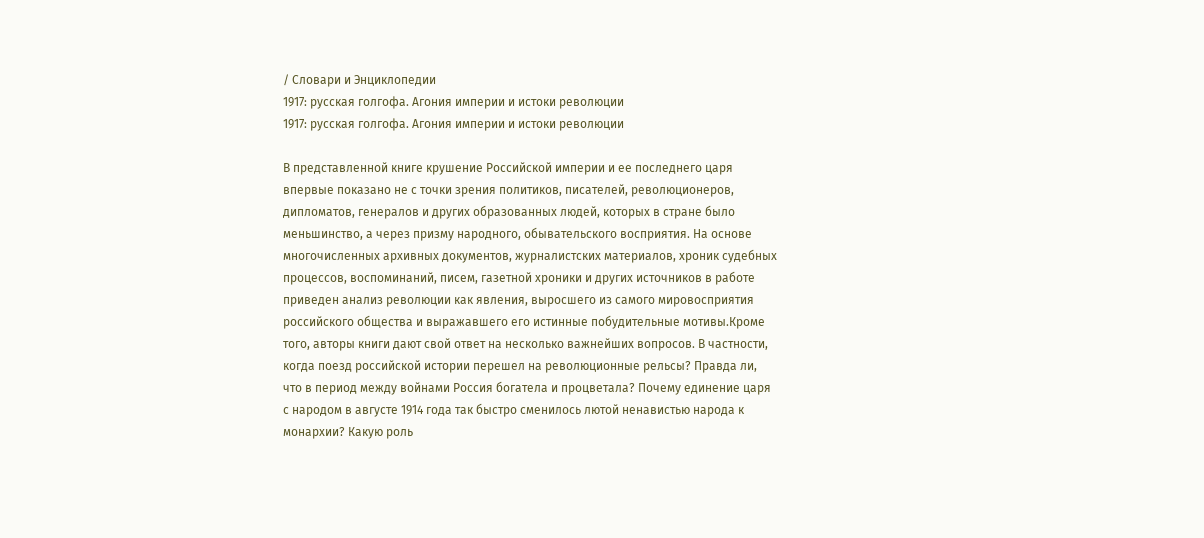/ Словари и Энциклопедии
1917: русская голгофа. Агония империи и истоки революции
1917: русская голгофа. Агония империи и истоки революции

В представленной книге крушение Российской империи и ее последнего царя впервые показано не с точки зрения политиков, писателей, революционеров, дипломатов, генералов и других образованных людей, которых в стране было меньшинство, а через призму народного, обывательского восприятия. На основе многочисленных архивных документов, журналистских материалов, хроник судебных процессов, воспоминаний, писем, газетной хроники и других источников в работе приведен анализ революции как явления, выросшего из самого мировосприятия российского общества и выражавшего его истинные побудительные мотивы.Кроме того, авторы книги дают свой ответ на несколько важнейших вопросов. В частности, когда поезд российской истории перешел на революционные рельсы? Правда ли, что в период между войнами Россия богатела и процветала? Почему единение царя с народом в августе 1914 года так быстро сменилось лютой ненавистью народа к монархии? Какую роль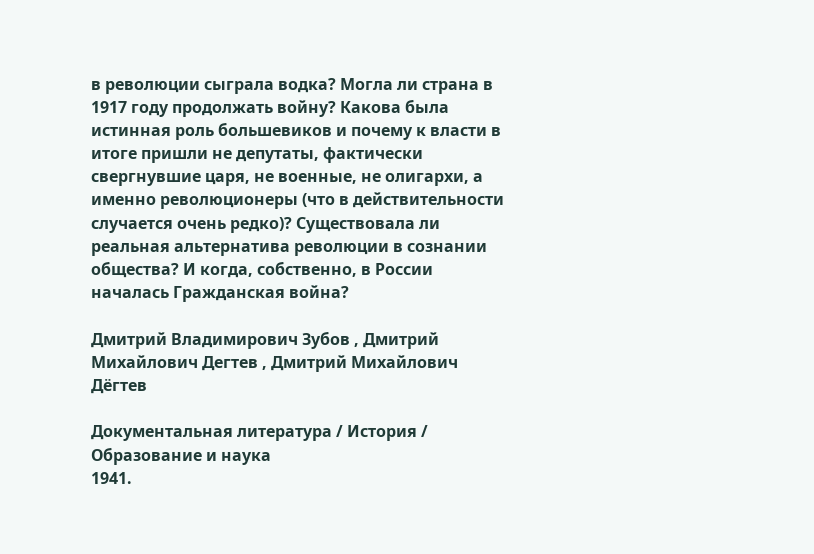в революции сыграла водка? Могла ли страна в 1917 году продолжать войну? Какова была истинная роль большевиков и почему к власти в итоге пришли не депутаты, фактически свергнувшие царя, не военные, не олигархи, а именно революционеры (что в действительности случается очень редко)? Существовала ли реальная альтернатива революции в сознании общества? И когда, собственно, в России началась Гражданская война?

Дмитрий Владимирович Зубов , Дмитрий Михайлович Дегтев , Дмитрий Михайлович Дёгтев

Документальная литература / История / Образование и наука
1941.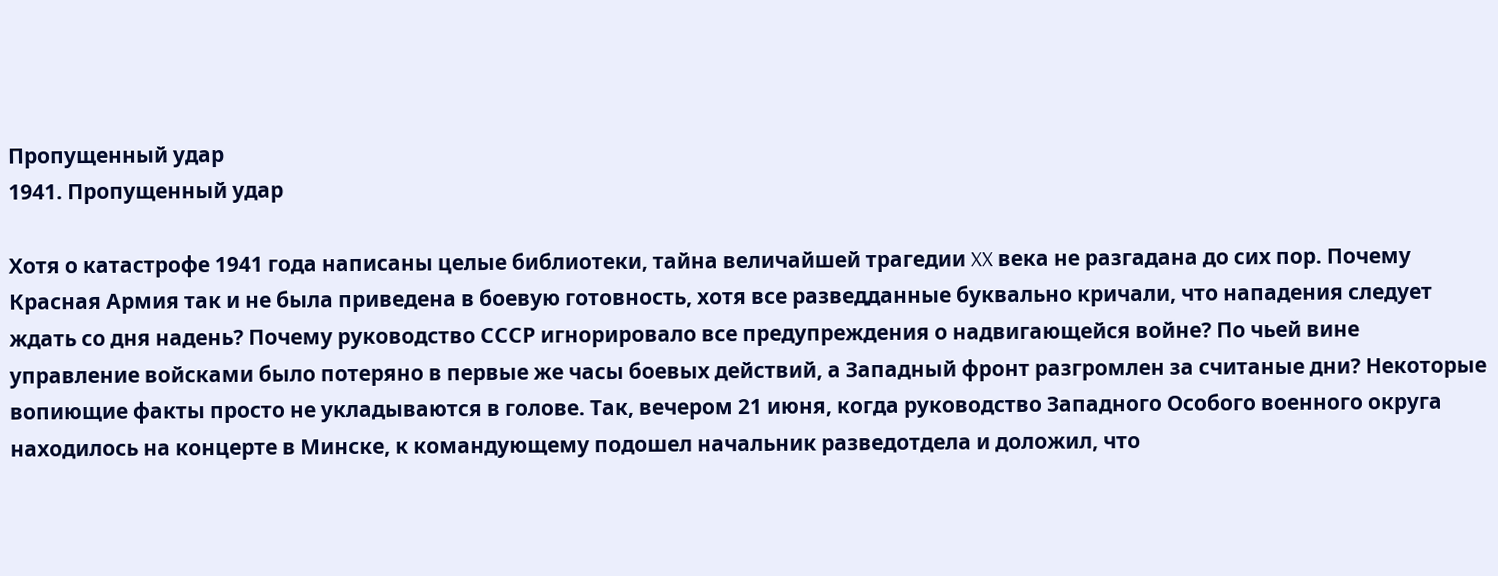Пропущенный удар
1941. Пропущенный удар

Хотя о катастрофе 1941 года написаны целые библиотеки, тайна величайшей трагедии XX века не разгадана до сих пор. Почему Красная Армия так и не была приведена в боевую готовность, хотя все разведданные буквально кричали, что нападения следует ждать со дня надень? Почему руководство СССР игнорировало все предупреждения о надвигающейся войне? По чьей вине управление войсками было потеряно в первые же часы боевых действий, а Западный фронт разгромлен за считаные дни? Некоторые вопиющие факты просто не укладываются в голове. Так, вечером 21 июня, когда руководство Западного Особого военного округа находилось на концерте в Минске, к командующему подошел начальник разведотдела и доложил, что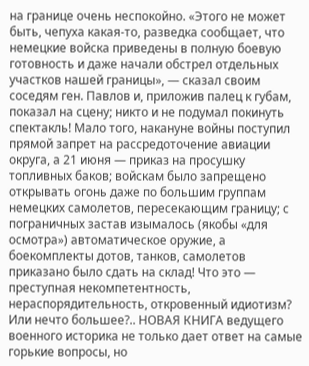на границе очень неспокойно. «Этого не может быть, чепуха какая-то, разведка сообщает, что немецкие войска приведены в полную боевую готовность и даже начали обстрел отдельных участков нашей границы», — сказал своим соседям ген. Павлов и, приложив палец к губам, показал на сцену; никто и не подумал покинуть спектакль! Мало того, накануне войны поступил прямой запрет на рассредоточение авиации округа, а 21 июня — приказ на просушку топливных баков; войскам было запрещено открывать огонь даже по большим группам немецких самолетов, пересекающим границу; с пограничных застав изымалось (якобы «для осмотра») автоматическое оружие, а боекомплекты дотов, танков, самолетов приказано было сдать на склад! Что это — преступная некомпетентность, нераспорядительность, откровенный идиотизм? Или нечто большее?.. НОВАЯ КНИГА ведущего военного историка не только дает ответ на самые горькие вопросы, но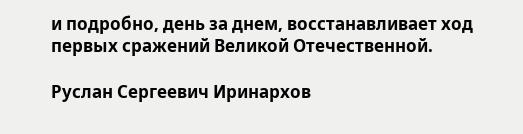и подробно, день за днем, восстанавливает ход первых сражений Великой Отечественной.

Руслан Сергеевич Иринархов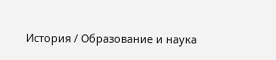История / Образование и наука